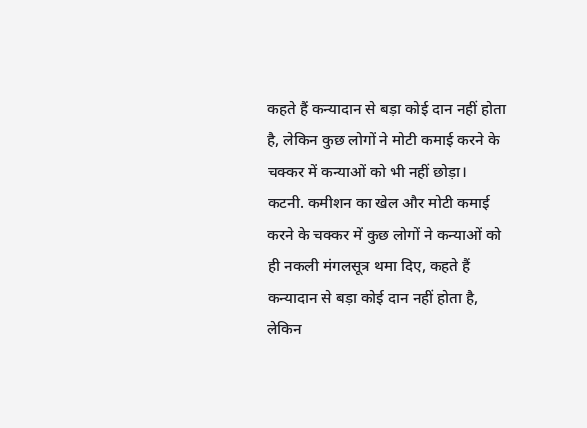कहते हैं कन्यादान से बड़ा कोई दान नहीं होता है, लेकिन कुछ लोगों ने मोटी कमाई करने के चक्कर में कन्याओं को भी नहीं छोड़ा।
कटनी. कमीशन का खेल और मोटी कमाई करने के चक्कर में कुछ लोगों ने कन्याओं को ही नकली मंगलसूत्र थमा दिए, कहते हैं कन्यादान से बड़ा कोई दान नहीं होता है, लेकिन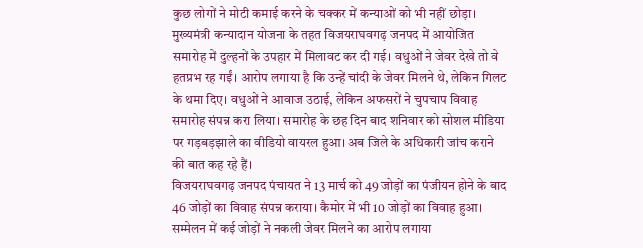कुछ लोगों ने मोटी कमाई करने के चक्कर में कन्याओं को भी नहीं छोड़ा।
मुख्यमंत्री कन्यादान योजना के तहत विजयराघवगढ़ जनपद में आयोजित समारोह में दुल्हनों के उपहार में मिलावट कर दी गई। वधुओं ने जेवर देखे तो वे हतप्रभ रह गईं। आरोप लगाया है कि उन्हें चांदी के जेवर मिलने थे, लेकिन गिलट के थमा दिए। वधुओं ने आवाज उठाई, लेकिन अफसरों ने चुपचाप विवाह समारोह संपन्न करा लिया। समारोह के छह दिन बाद शनिवार को सोशल मीडिया पर गड़बड़झाले का वीडियो वायरल हुआ। अब जिले के अधिकारी जांच कराने की बात कह रहे हैं।
विजयराघवगढ़ जनपद पंचायत ने 13 मार्च को 49 जोड़ों का पंजीयन होने के बाद 46 जोड़ों का विवाह संपन्न कराया। कैमोर में भी 10 जोड़ों का विवाह हुआ। सम्मेलन में कई जोड़ों ने नकली जेवर मिलने का आरोप लगाया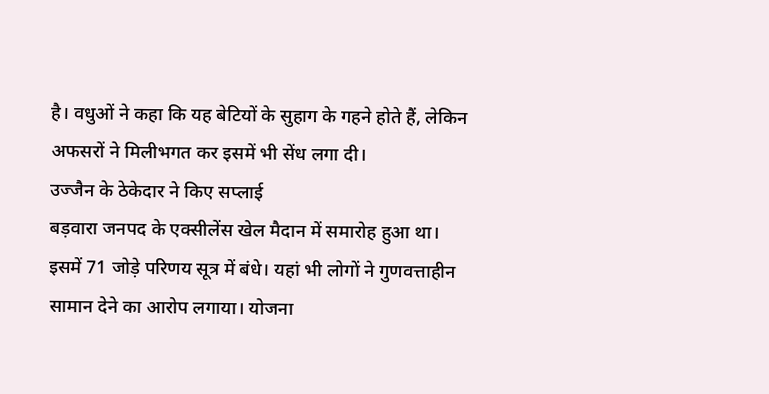है। वधुओं ने कहा कि यह बेटियों के सुहाग के गहने होते हैं, लेकिन अफसरों ने मिलीभगत कर इसमें भी सेंध लगा दी।
उज्जैन के ठेकेदार ने किए सप्लाई
बड़वारा जनपद के एक्सीलेंस खेल मैदान में समारोह हुआ था। इसमें 71 जोड़े परिणय सूत्र में बंधे। यहां भी लोगों ने गुणवत्ताहीन सामान देने का आरोप लगाया। योजना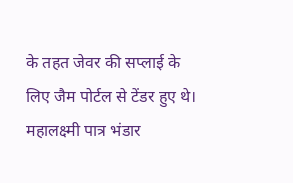के तहत जेवर की सप्लाई के लिए जैम पोर्टल से टेंडर हुए थे। महालक्ष्मी पात्र भंडार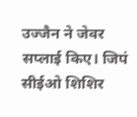उज्जैन ने जेवर सप्लाई किए। जिपं सीईओ शिशिर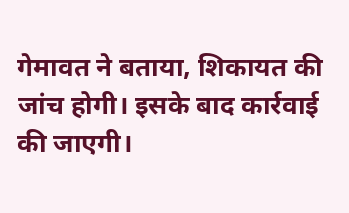गेमावत ने बताया, शिकायत की जांच होगी। इसके बाद कार्रवाई की जाएगी।